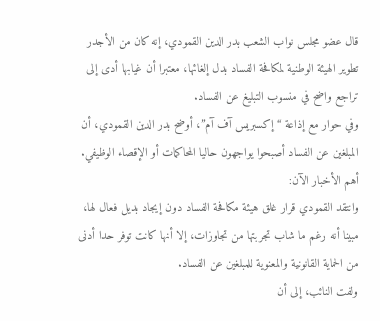قال عضو مجلس نواب الشعب بدر الدين القمودي، إنه كان من الأجدر تطوير الهيئة الوطنية لمكافحة الفساد بدل إلغائها، معتبرا أن غيابها أدى إلى تراجع واضح في منسوب التبليغ عن الفساد.
وفي حوار مع إذاعة “إكسبريس آف آم”، أوضح بدر الدين القمودي، أن المبلغين عن الفساد أصبحوا يواجهون حاليا المحاكمات أو الإقصاء الوظيفي.
أهم الأخبار الآن:
وانتقد القمودي قرار غلق هيئة مكافحة الفساد دون إيجاد بديل فعال لها، مبينا أنه رغم ما شاب تجربتها من تجاوزات، إلا أنها كانت توفر حدا أدنى من الحماية القانونية والمعنوية للمبلغين عن الفساد.
ولفت النائب، إلى أن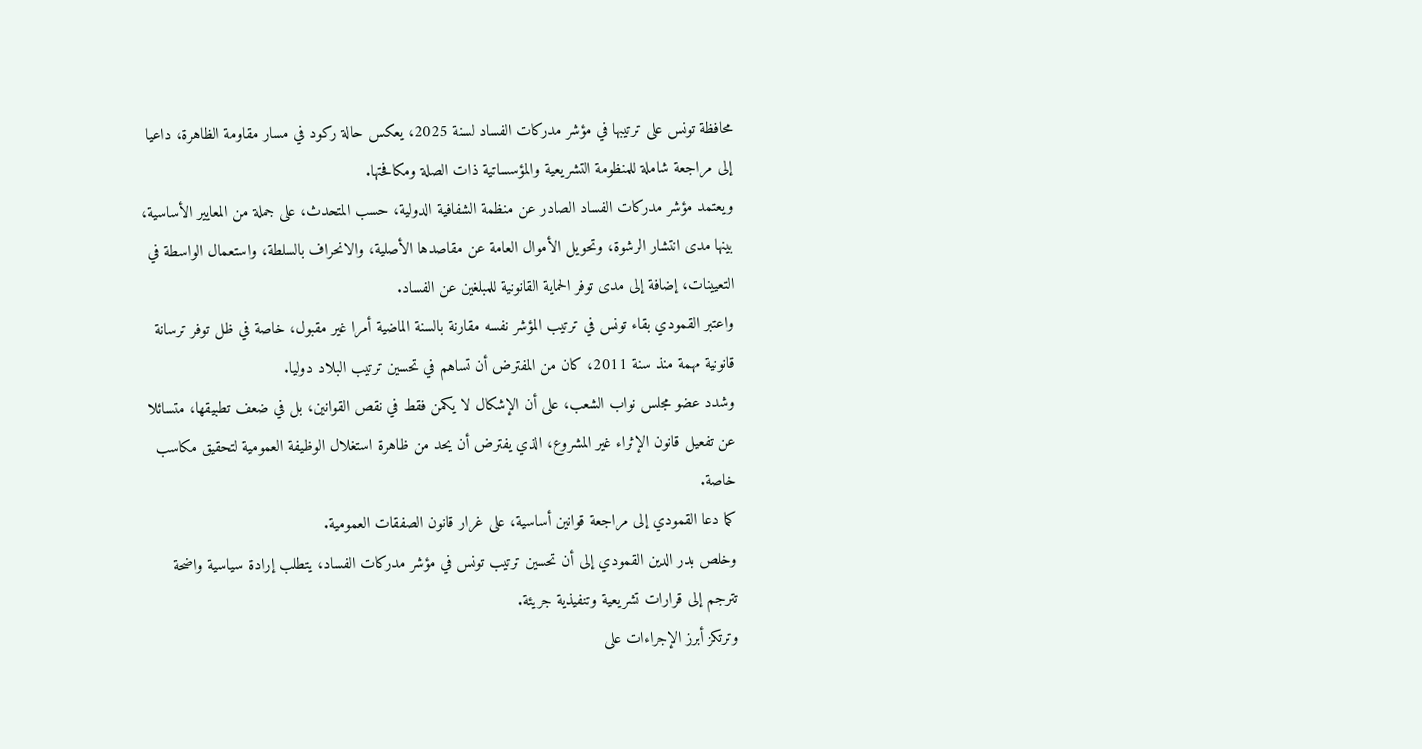محافظة تونس على ترتيبها في مؤشر مدركات الفساد لسنة 2025، يعكس حالة ركود في مسار مقاومة الظاهرة، داعيا إلى مراجعة شاملة للمنظومة التشريعية والمؤسساتية ذات الصلة ومكافحتها.
ويعتمد مؤشر مدركات الفساد الصادر عن منظمة الشفافية الدولية، حسب المتحدث، على جملة من المعايير الأساسية، بينها مدى انتشار الرشوة، وتحويل الأموال العامة عن مقاصدها الأصلية، والانحراف بالسلطة، واستعمال الواسطة في التعيينات، إضافة إلى مدى توفر الحماية القانونية للمبلغين عن الفساد.
واعتبر القمودي بقاء تونس في ترتيب المؤشر نفسه مقارنة بالسنة الماضية أمرا غير مقبول، خاصة في ظل توفر ترسانة قانونية مهمة منذ سنة 2011، كان من المفترض أن تساهم في تحسين ترتيب البلاد دوليا.
وشدد عضو مجلس نواب الشعب، على أن الإشكال لا يكمن فقط في نقص القوانين، بل في ضعف تطبيقها، متسائلا عن تفعيل قانون الإثراء غير المشروع، الذي يفترض أن يحد من ظاهرة استغلال الوظيفة العمومية لتحقيق مكاسب خاصة.
كما دعا القمودي إلى مراجعة قوانين أساسية، على غرار قانون الصفقات العمومية.
وخلص بدر الدين القمودي إلى أن تحسين ترتيب تونس في مؤشر مدركات الفساد، يتطلب إرادة سياسية واضحة تترجم إلى قرارات تشريعية وتنفيذية جريئة.
وترتكز أبرز الإجراءات على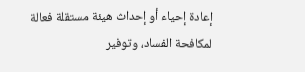إعادة إحياء أو إحداث هيئة مستقلة فعالة لمكافحة الفساد، وتوفير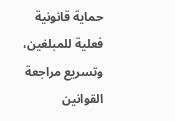حماية قانونية فعلية للمبلغين، وتسريع مراجعة القوانين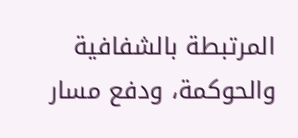المرتبطة بالشفافية والحوكمة، ودفع مسار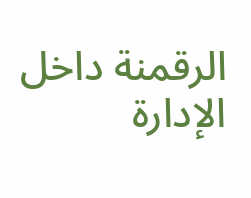الرقمنة داخل الإدارة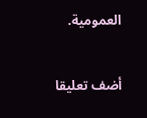العمومية.


أضف تعليقا